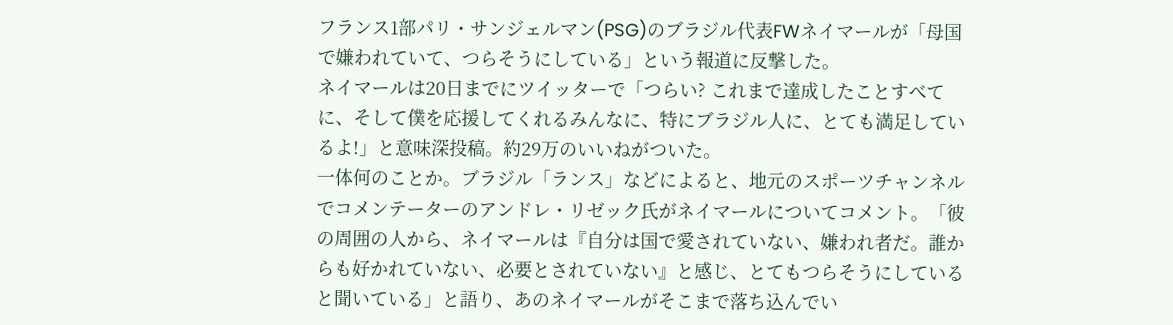フランス1部パリ・サンジェルマン(PSG)のブラジル代表FWネイマールが「母国で嫌われていて、つらそうにしている」という報道に反撃した。
ネイマールは20日までにツイッターで「つらい? これまで達成したことすべてに、そして僕を応援してくれるみんなに、特にブラジル人に、とても満足しているよ!」と意味深投稿。約29万のいいねがついた。
一体何のことか。ブラジル「ランス」などによると、地元のスポーツチャンネルでコメンテーターのアンドレ・リゼック氏がネイマールについてコメント。「彼の周囲の人から、ネイマールは『自分は国で愛されていない、嫌われ者だ。誰からも好かれていない、必要とされていない』と感じ、とてもつらそうにしていると聞いている」と語り、あのネイマールがそこまで落ち込んでい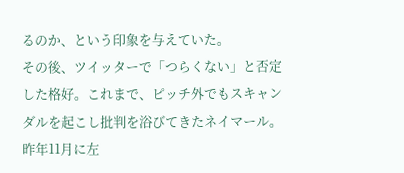るのか、という印象を与えていた。
その後、ツイッターで「つらくない」と否定した格好。これまで、ピッチ外でもスキャンダルを起こし批判を浴びてきたネイマール。昨年11月に左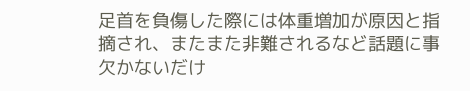足首を負傷した際には体重増加が原因と指摘され、またまた非難されるなど話題に事欠かないだけ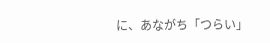に、あながち「つらい」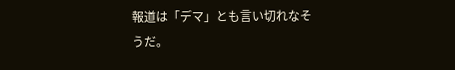報道は「デマ」とも言い切れなそうだ。